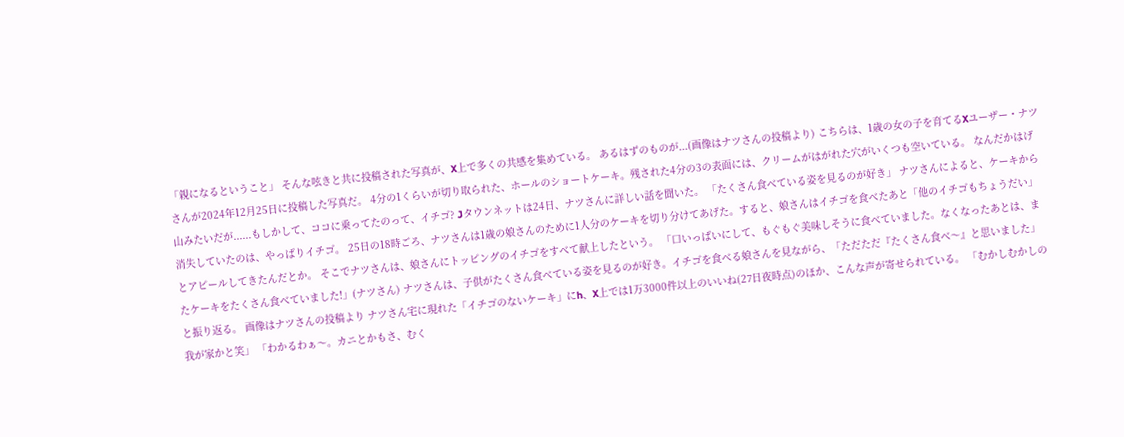「親になるということ」 そんな呟きと共に投稿された写真が、X上で多くの共感を集めている。 あるはずのものが...(画像はナツさんの投稿より) こちらは、1歳の女の子を育てるXユーザー・ナツさんが2024年12月25日に投稿した写真だ。 4分の1くらいが切り取られた、ホールのショートケーキ。残された4分の3の表面には、クリームがはがれた穴がいくつも空いている。 なんだかはげ山みたいだが......もしかして、ココに乗ってたのって、イチゴ? Jタウンネットは24日、ナツさんに詳しい話を聞いた。 「たくさん食べている姿を見るのが好き」 ナツさんによると、ケーキから消失していたのは、やっぱりイチゴ。 25日の18時ごろ、ナツさんは1歳の娘さんのために1人分のケーキを切り分けてあげた。すると、娘さんはイチゴを食べたあと「他のイチゴもちょうだい」とアピールしてきたんだとか。 そこでナツさんは、娘さんにトッピングのイチゴをすべて献上したという。 「口いっぱいにして、もぐもぐ美味しそうに食べていました。なくなったあとは、またケーキをたくさん食べていました!」(ナツさん) ナツさんは、子供がたくさん食べている姿を見るのが好き。イチゴを食べる娘さんを見ながら、「ただただ『たくさん食べ〜』と思いました」と振り返る。 画像はナツさんの投稿より ナツさん宅に現れた「イチゴのないケーキ」にh、X上では1万3000件以上のいいね(27日夜時点)のほか、こんな声が寄せられている。 「むかしむかしの我が家かと笑」 「わかるわぁ〜。カニとかもさ、むく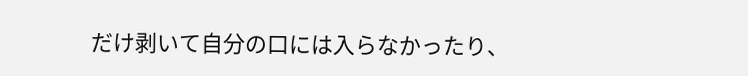だけ剥いて自分の口には入らなかったり、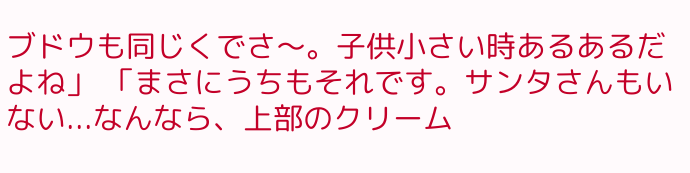ブドウも同じくでさ〜。子供小さい時あるあるだよね」 「まさにうちもそれです。サンタさんもいない...なんなら、上部のクリーム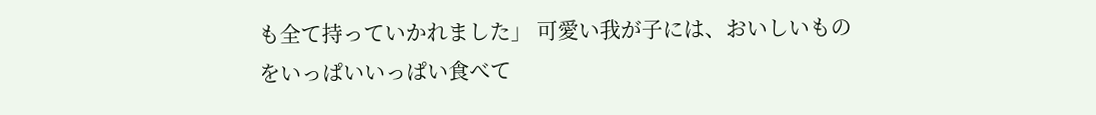も全て持っていかれました」 可愛い我が子には、おいしいものをいっぱいいっぱい食べて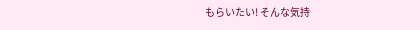もらいたい! そんな気持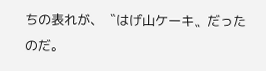ちの表れが、〝はげ山ケーキ〟だったのだ。